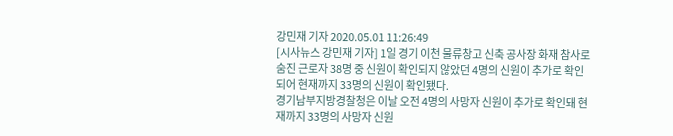강민재 기자 2020.05.01 11:26:49
[시사뉴스 강민재 기자] 1일 경기 이천 물류창고 신축 공사장 화재 참사로 숨진 근로자 38명 중 신원이 확인되지 않았던 4명의 신원이 추가로 확인되어 현재까지 33명의 신원이 확인됐다.
경기남부지방경찰청은 이날 오전 4명의 사망자 신원이 추가로 확인돼 현재까지 33명의 사망자 신원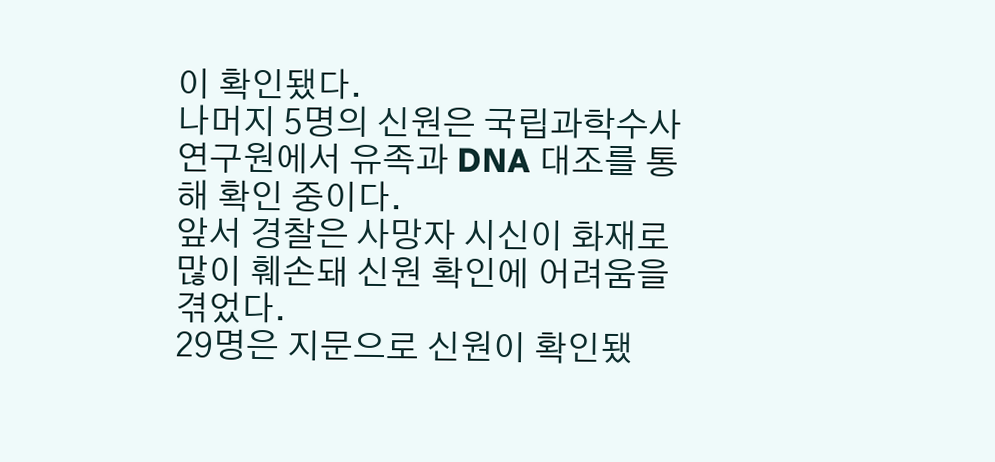이 확인됐다.
나머지 5명의 신원은 국립과학수사연구원에서 유족과 DNA 대조를 통해 확인 중이다.
앞서 경찰은 사망자 시신이 화재로 많이 훼손돼 신원 확인에 어려움을 겪었다.
29명은 지문으로 신원이 확인됐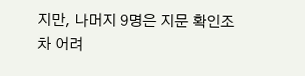지만, 나머지 9명은 지문 확인조차 어려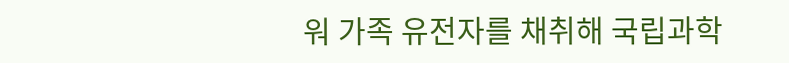워 가족 유전자를 채취해 국립과학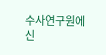수사연구원에 신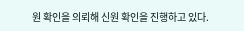원 확인을 의뢰해 신원 확인을 진행하고 있다.